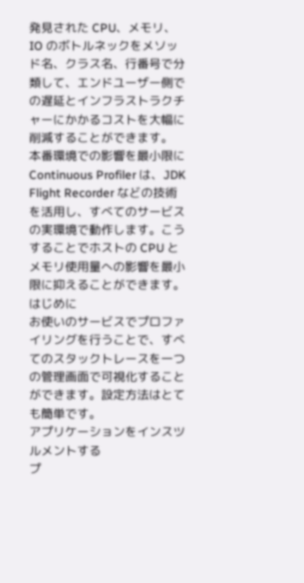発見された CPU、メモリ、IO のボトルネックをメソッド名、クラス名、行番号で分類して、エンドユーザー側での遅延とインフラストラクチャーにかかるコストを大幅に削減することができます。
本番環境での影響を最小限に
Continuous Profiler は、JDK Flight Recorder などの技術を活用し、すべてのサービスの実環境で動作します。こうすることでホストの CPU とメモリ使用量への影響を最小限に抑えることができます。
はじめに
お使いのサービスでプロファイリングを行うことで、すべてのスタックトレースを一つの管理画面で可視化することができます。設定方法はとても簡単です。
アプリケーションをインスツルメントする
プ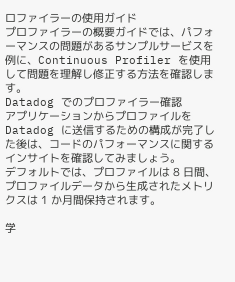ロファイラーの使用ガイド
プロファイラーの概要ガイドでは、パフォーマンスの問題があるサンプルサービスを例に、Continuous Profiler を使用して問題を理解し修正する方法を確認します。
Datadog でのプロファイラー確認
アプリケーションからプロファイルを Datadog に送信するための構成が完了した後は、コードのパフォーマンスに関するインサイトを確認してみましょう。
デフォルトでは、プロファイルは 8 日間、プロファイルデータから生成されたメトリクスは 1 か月間保持されます。

学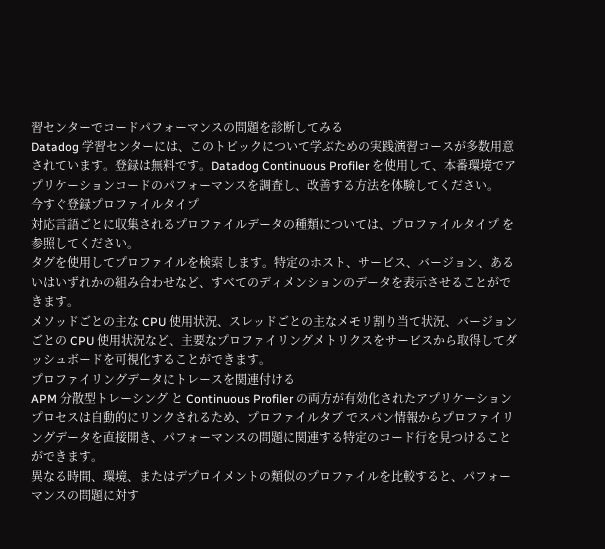習センターでコードパフォーマンスの問題を診断してみる
Datadog 学習センターには、このトピックについて学ぶための実践演習コースが多数用意されています。登録は無料です。Datadog Continuous Profiler を使用して、本番環境でアプリケーションコードのパフォーマンスを調査し、改善する方法を体験してください。
今すぐ登録プロファイルタイプ
対応言語ごとに収集されるプロファイルデータの種類については、プロファイルタイプ を参照してください。
タグを使用してプロファイルを検索 します。特定のホスト、サービス、バージョン、あるいはいずれかの組み合わせなど、すべてのディメンションのデータを表示させることができます。
メソッドごとの主な CPU 使用状況、スレッドごとの主なメモリ割り当て状況、バージョンごとの CPU 使用状況など、主要なプロファイリングメトリクスをサービスから取得してダッシュボードを可視化することができます。
プロファイリングデータにトレースを関連付ける
APM 分散型トレーシング と Continuous Profiler の両方が有効化されたアプリケーションプロセスは自動的にリンクされるため、プロファイルタブ でスパン情報からプロファイリングデータを直接開き、パフォーマンスの問題に関連する特定のコード行を見つけることができます。
異なる時間、環境、またはデプロイメントの類似のプロファイルを比較すると、パフォーマンスの問題に対す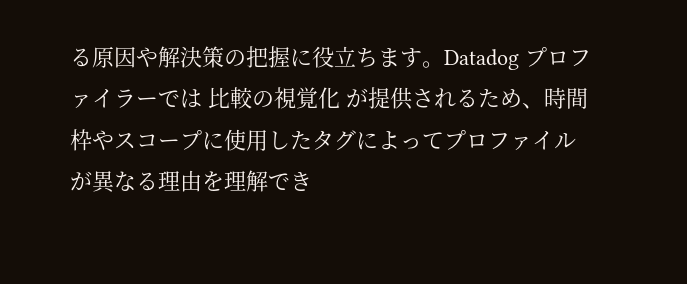る原因や解決策の把握に役立ちます。Datadog プロファイラーでは 比較の視覚化 が提供されるため、時間枠やスコープに使用したタグによってプロファイルが異なる理由を理解でき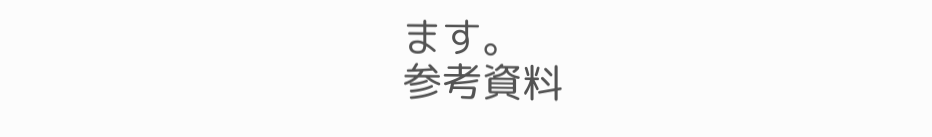ます。
参考資料